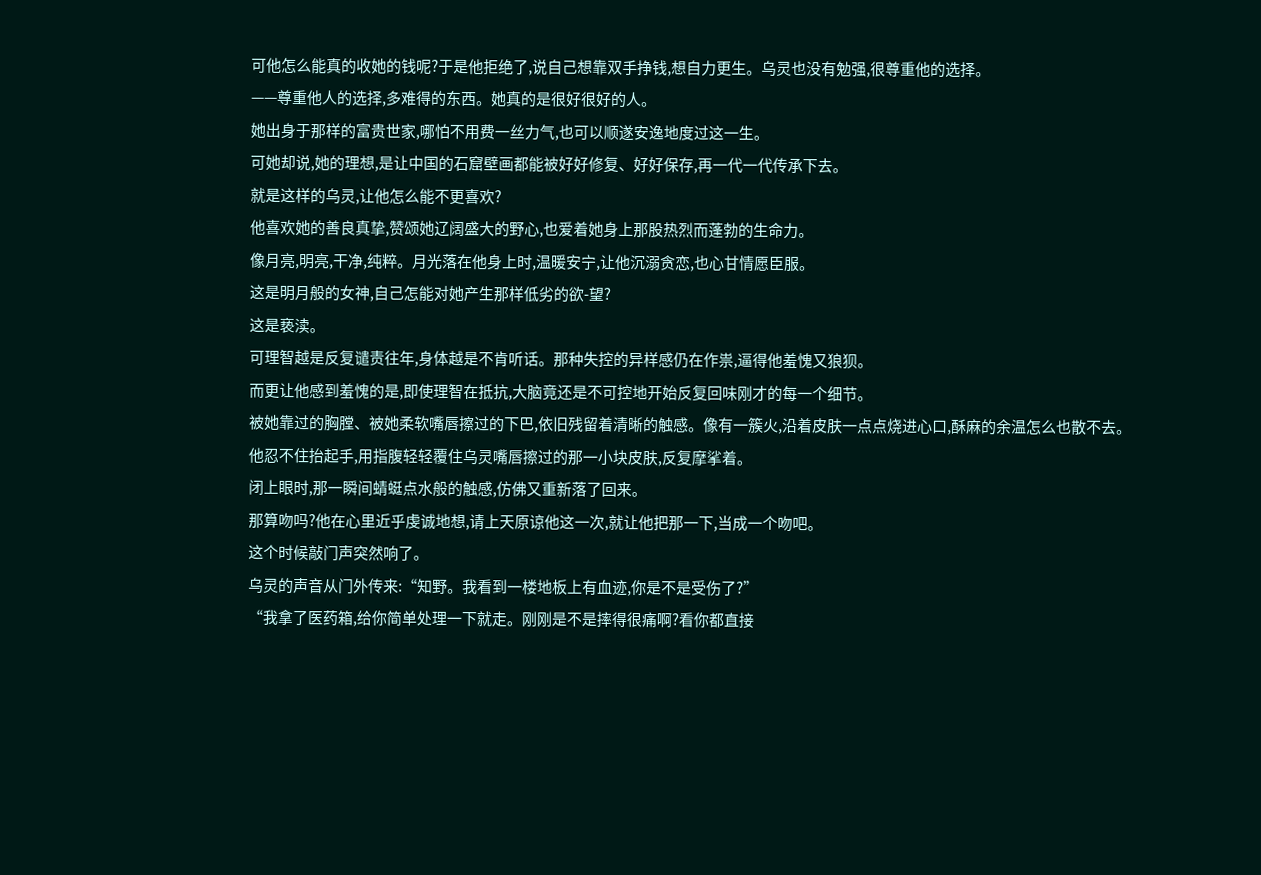可他怎么能真的收她的钱呢?于是他拒绝了,说自己想靠双手挣钱,想自力更生。乌灵也没有勉强,很尊重他的选择。
——尊重他人的选择,多难得的东西。她真的是很好很好的人。
她出身于那样的富贵世家,哪怕不用费一丝力气,也可以顺遂安逸地度过这一生。
可她却说,她的理想,是让中国的石窟壁画都能被好好修复、好好保存,再一代一代传承下去。
就是这样的乌灵,让他怎么能不更喜欢?
他喜欢她的善良真挚,赞颂她辽阔盛大的野心,也爱着她身上那股热烈而蓬勃的生命力。
像月亮,明亮,干净,纯粹。月光落在他身上时,温暖安宁,让他沉溺贪恋,也心甘情愿臣服。
这是明月般的女神,自己怎能对她产生那样低劣的欲-望?
这是亵渎。
可理智越是反复谴责往年,身体越是不肯听话。那种失控的异样感仍在作祟,逼得他羞愧又狼狈。
而更让他感到羞愧的是,即使理智在抵抗,大脑竟还是不可控地开始反复回味刚才的每一个细节。
被她靠过的胸膛、被她柔软嘴唇擦过的下巴,依旧残留着清晰的触感。像有一簇火,沿着皮肤一点点烧进心口,酥麻的余温怎么也散不去。
他忍不住抬起手,用指腹轻轻覆住乌灵嘴唇擦过的那一小块皮肤,反复摩挲着。
闭上眼时,那一瞬间蜻蜓点水般的触感,仿佛又重新落了回来。
那算吻吗?他在心里近乎虔诚地想,请上天原谅他这一次,就让他把那一下,当成一个吻吧。
这个时候敲门声突然响了。
乌灵的声音从门外传来:“知野。我看到一楼地板上有血迹,你是不是受伤了?”
“我拿了医药箱,给你简单处理一下就走。刚刚是不是摔得很痛啊?看你都直接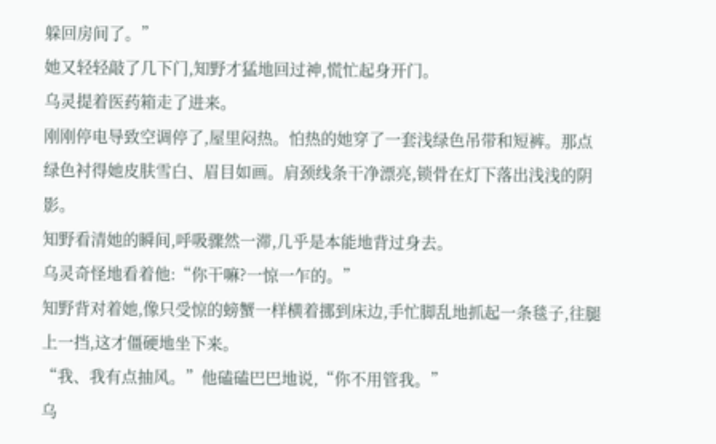躲回房间了。”
她又轻轻敲了几下门,知野才猛地回过神,慌忙起身开门。
乌灵提着医药箱走了进来。
刚刚停电导致空调停了,屋里闷热。怕热的她穿了一套浅绿色吊带和短裤。那点绿色衬得她皮肤雪白、眉目如画。肩颈线条干净漂亮,锁骨在灯下落出浅浅的阴影。
知野看清她的瞬间,呼吸骤然一滞,几乎是本能地背过身去。
乌灵奇怪地看着他:“你干嘛?一惊一乍的。”
知野背对着她,像只受惊的螃蟹一样横着挪到床边,手忙脚乱地抓起一条毯子,往腿上一挡,这才僵硬地坐下来。
“我、我有点抽风。”他磕磕巴巴地说,“你不用管我。”
乌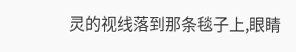灵的视线落到那条毯子上,眼睛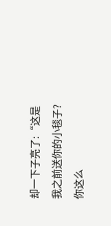却一下子亮了:“这是我之前送你的小毯子?你这么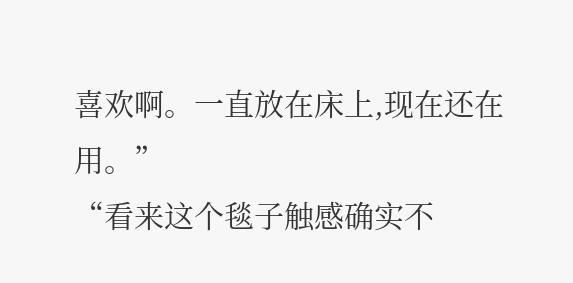喜欢啊。一直放在床上,现在还在用。”
“看来这个毯子触感确实不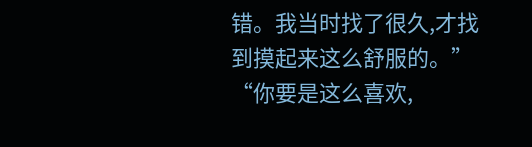错。我当时找了很久,才找到摸起来这么舒服的。”
“你要是这么喜欢,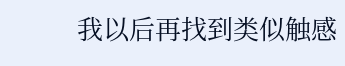我以后再找到类似触感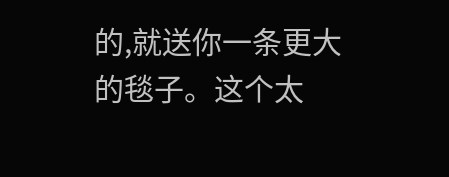的,就送你一条更大的毯子。这个太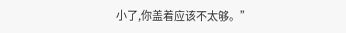小了,你盖着应该不太够。”